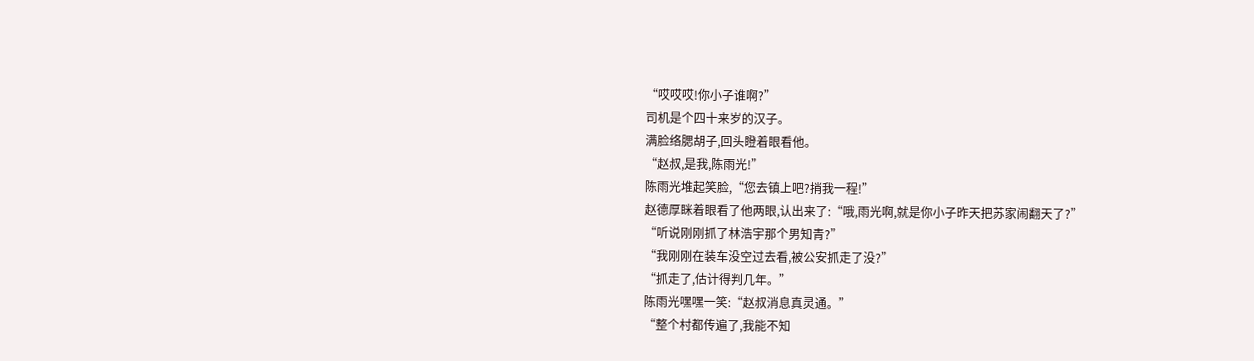“哎哎哎!你小子谁啊?”
司机是个四十来岁的汉子。
满脸络腮胡子,回头瞪着眼看他。
“赵叔,是我,陈雨光!”
陈雨光堆起笑脸,“您去镇上吧?捎我一程!”
赵德厚眯着眼看了他两眼,认出来了:“哦,雨光啊,就是你小子昨天把苏家闹翻天了?”
“听说刚刚抓了林浩宇那个男知青?”
“我刚刚在装车没空过去看,被公安抓走了没?”
“抓走了,估计得判几年。”
陈雨光嘿嘿一笑:“赵叔消息真灵通。”
“整个村都传遍了,我能不知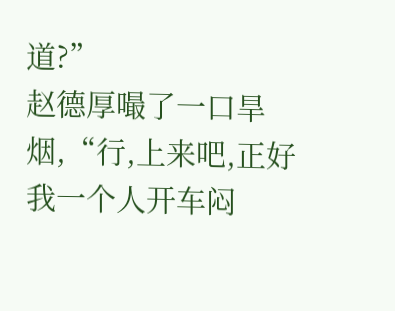道?”
赵德厚嘬了一口旱烟,“行,上来吧,正好我一个人开车闷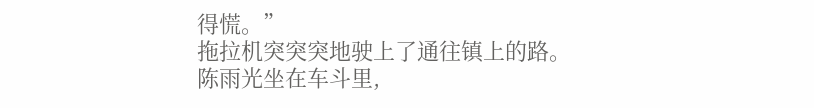得慌。”
拖拉机突突突地驶上了通往镇上的路。
陈雨光坐在车斗里,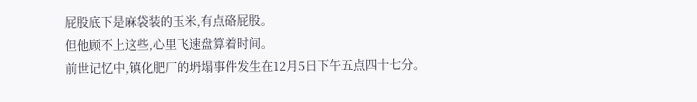屁股底下是麻袋装的玉米,有点硌屁股。
但他顾不上这些,心里飞速盘算着时间。
前世记忆中,镇化肥厂的坍塌事件发生在12月5日下午五点四十七分。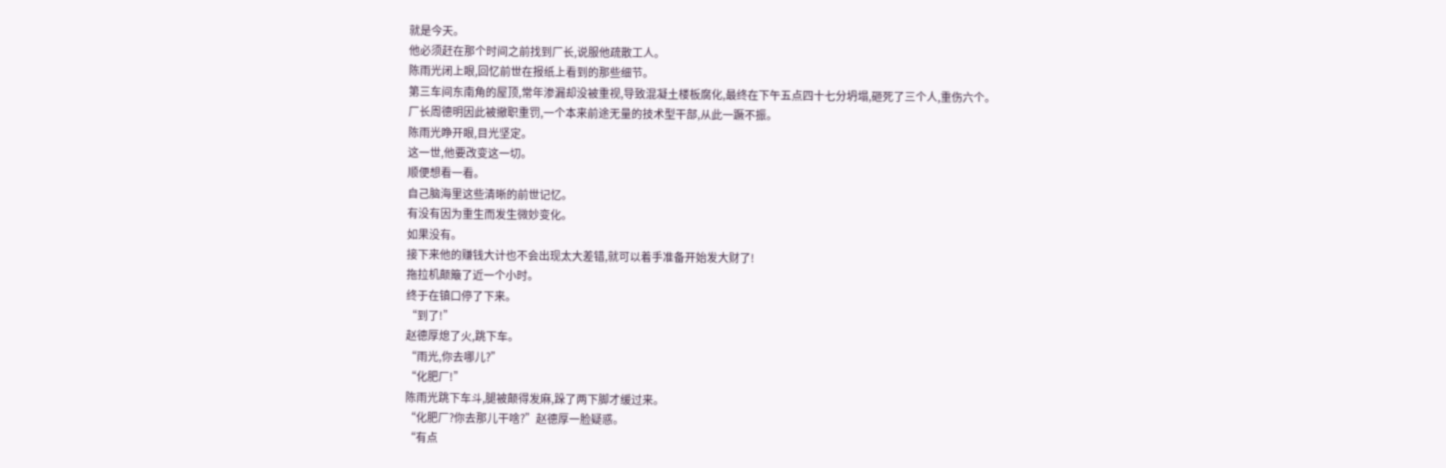就是今天。
他必须赶在那个时间之前找到厂长,说服他疏散工人。
陈雨光闭上眼,回忆前世在报纸上看到的那些细节。
第三车间东南角的屋顶,常年渗漏却没被重视,导致混凝土楼板腐化,最终在下午五点四十七分坍塌,砸死了三个人,重伤六个。
厂长周德明因此被撤职重罚,一个本来前途无量的技术型干部,从此一蹶不振。
陈雨光睁开眼,目光坚定。
这一世,他要改变这一切。
顺便想看一看。
自己脑海里这些清晰的前世记忆。
有没有因为重生而发生微妙变化。
如果没有。
接下来他的赚钱大计也不会出现太大差错,就可以着手准备开始发大财了!
拖拉机颠簸了近一个小时。
终于在镇口停了下来。
“到了!”
赵德厚熄了火,跳下车。
“雨光,你去哪儿?”
“化肥厂!”
陈雨光跳下车斗,腿被颠得发麻,跺了两下脚才缓过来。
“化肥厂?你去那儿干啥?”赵德厚一脸疑惑。
“有点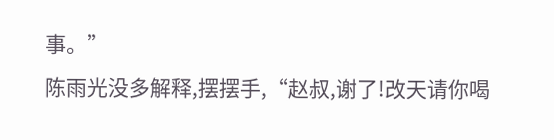事。”
陈雨光没多解释,摆摆手,“赵叔,谢了!改天请你喝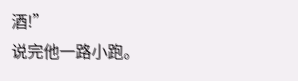酒!”
说完他一路小跑。